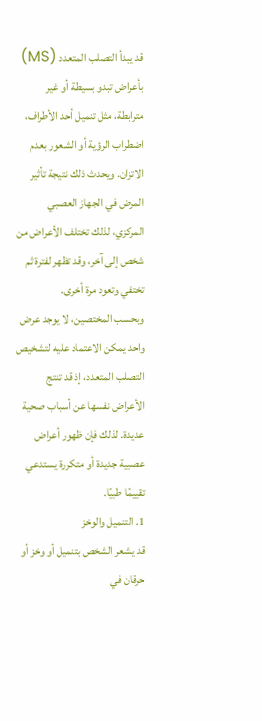قد يبدأ التصلب المتعدد (MS) بأعراض تبدو بسيطة أو غير مترابطة، مثل تنميل أحد الأطراف، اضطراب الرؤية أو الشعور بعدم الاتزان. ويحدث ذلك نتيجة تأثير المرض في الجهاز العصبي المركزي، لذلك تختلف الأعراض من شخص إلى آخر، وقد تظهر لفترة ثم تختفي وتعود مرة أخرى.
وبحسب المختصين، لا يوجد عرض واحد يمكن الاعتماد عليه لتشخيص التصلب المتعدد، إذ قد تنتج الأعراض نفسها عن أسباب صحية عديدة. لذلك فإن ظهور أعراض عصبية جديدة أو متكررة يستدعي تقييمًا طبيًا.
1. التنميل والوخز
قد يشعر الشخص بتنميل أو وخز أو حرقان في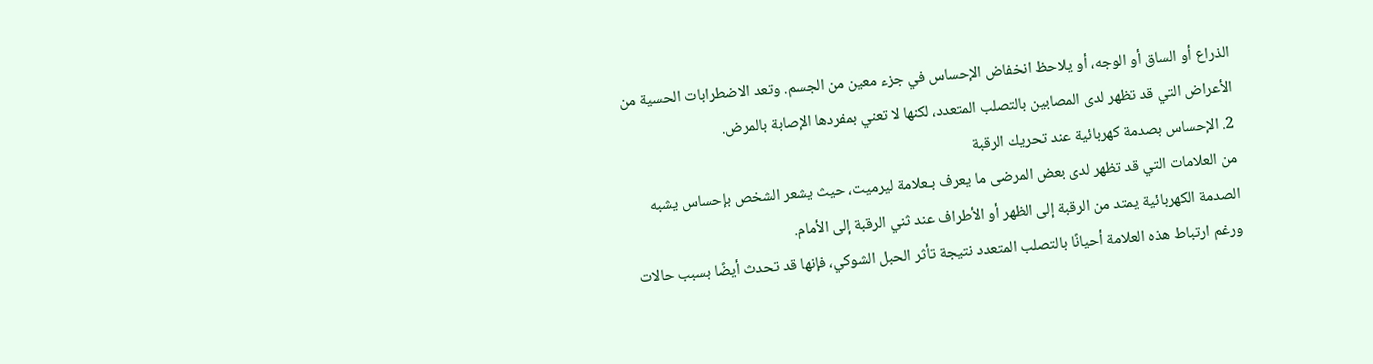الذراع أو الساق أو الوجه، أو يلاحظ انخفاض الإحساس في جزء معين من الجسم. وتعد الاضطرابات الحسية من الأعراض التي قد تظهر لدى المصابين بالتصلب المتعدد، لكنها لا تعني بمفردها الإصابة بالمرض.
2. الإحساس بصدمة كهربائية عند تحريك الرقبة
من العلامات التي قد تظهر لدى بعض المرضى ما يعرف بـعلامة ليرميت، حيث يشعر الشخص بإحساس يشبه الصدمة الكهربائية يمتد من الرقبة إلى الظهر أو الأطراف عند ثني الرقبة إلى الأمام.
ورغم ارتباط هذه العلامة أحيانًا بالتصلب المتعدد نتيجة تأثر الحبل الشوكي، فإنها قد تحدث أيضًا بسبب حالات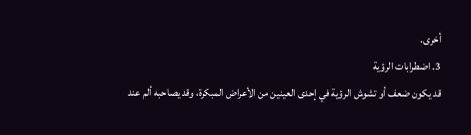أخرى.
3. اضطرابات الرؤية
قد يكون ضعف أو تشوش الرؤية في إحدى العينين من الأعراض المبكرة، وقد يصاحبه ألم عند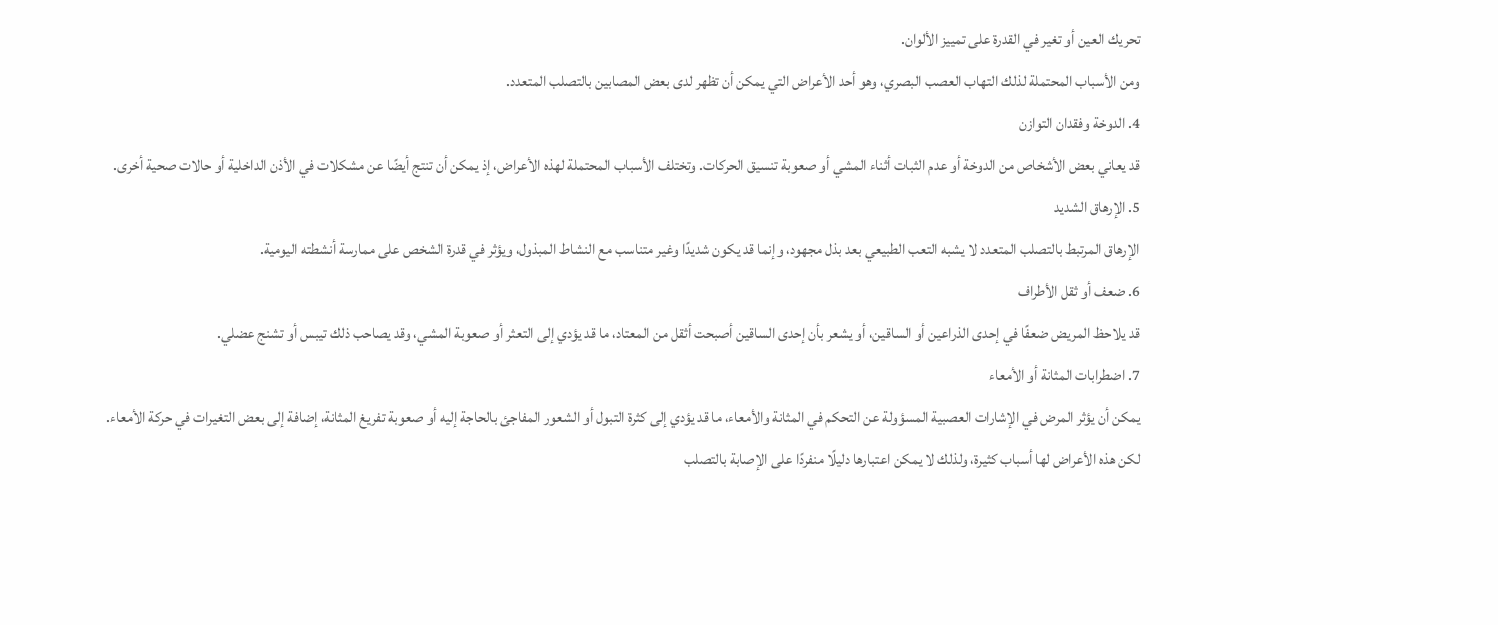تحريك العين أو تغير في القدرة على تمييز الألوان.
ومن الأسباب المحتملة لذلك التهاب العصب البصري، وهو أحد الأعراض التي يمكن أن تظهر لدى بعض المصابين بالتصلب المتعدد.
4. الدوخة وفقدان التوازن
قد يعاني بعض الأشخاص من الدوخة أو عدم الثبات أثناء المشي أو صعوبة تنسيق الحركات. وتختلف الأسباب المحتملة لهذه الأعراض، إذ يمكن أن تنتج أيضًا عن مشكلات في الأذن الداخلية أو حالات صحية أخرى.
5. الإرهاق الشديد
الإرهاق المرتبط بالتصلب المتعدد لا يشبه التعب الطبيعي بعد بذل مجهود، وإنما قد يكون شديدًا وغير متناسب مع النشاط المبذول، ويؤثر في قدرة الشخص على ممارسة أنشطته اليومية.
6. ضعف أو ثقل الأطراف
قد يلاحظ المريض ضعفًا في إحدى الذراعين أو الساقين، أو يشعر بأن إحدى الساقين أصبحت أثقل من المعتاد، ما قد يؤدي إلى التعثر أو صعوبة المشي، وقد يصاحب ذلك تيبس أو تشنج عضلي.
7. اضطرابات المثانة أو الأمعاء
يمكن أن يؤثر المرض في الإشارات العصبية المسؤولة عن التحكم في المثانة والأمعاء، ما قد يؤدي إلى كثرة التبول أو الشعور المفاجئ بالحاجة إليه أو صعوبة تفريغ المثانة، إضافة إلى بعض التغيرات في حركة الأمعاء.
لكن هذه الأعراض لها أسباب كثيرة، ولذلك لا يمكن اعتبارها دليلًا منفردًا على الإصابة بالتصلب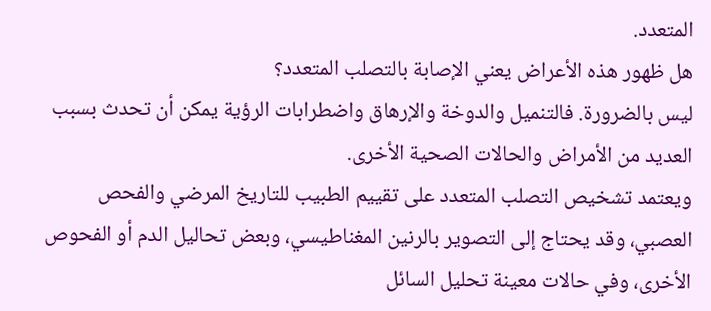المتعدد.
هل ظهور هذه الأعراض يعني الإصابة بالتصلب المتعدد؟
ليس بالضرورة. فالتنميل والدوخة والإرهاق واضطرابات الرؤية يمكن أن تحدث بسبب العديد من الأمراض والحالات الصحية الأخرى.
ويعتمد تشخيص التصلب المتعدد على تقييم الطبيب للتاريخ المرضي والفحص العصبي، وقد يحتاج إلى التصوير بالرنين المغناطيسي، وبعض تحاليل الدم أو الفحوص الأخرى، وفي حالات معينة تحليل السائل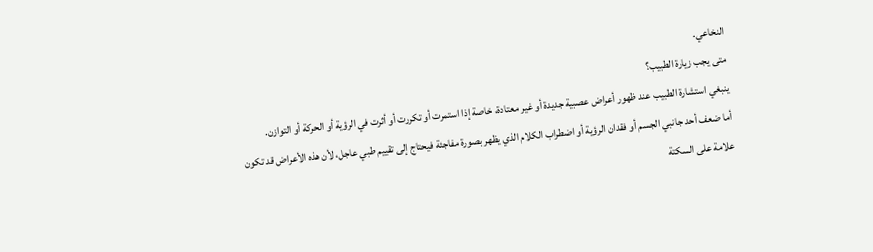النخاعي.
متى يجب زيارة الطبيب؟
ينبغي استشارة الطبيب عند ظهور أعراض عصبية جديدة أو غير معتادة، خاصة إذا استمرت أو تكررت أو أثرت في الرؤية أو الحركة أو التوازن.
أما ضعف أحد جانبي الجسم أو فقدان الرؤية أو اضطراب الكلام الذي يظهر بصورة مفاجئة فيحتاج إلى تقييم طبي عاجل، لأن هذه الأعراض قد تكون علامة على السكتة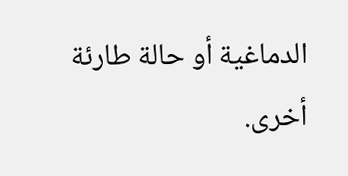الدماغية أو حالة طارئة أخرى.